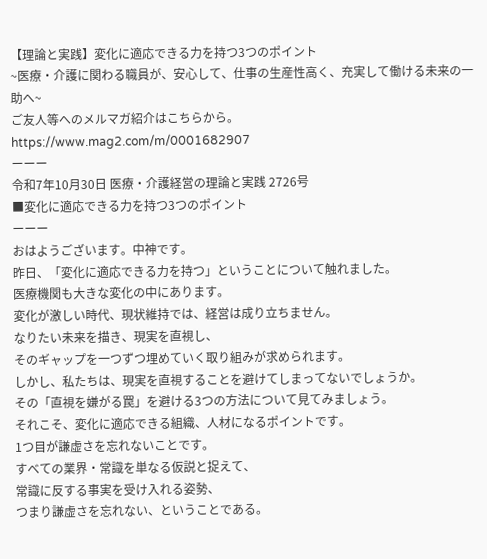【理論と実践】変化に適応できる力を持つ3つのポイント
~医療・介護に関わる職員が、安心して、仕事の生産性高く、充実して働ける未来の一助へ~
ご友人等へのメルマガ紹介はこちらから。
https://www.mag2.com/m/0001682907
ーーー
令和7年10月30日 医療・介護経営の理論と実践 2726号
■変化に適応できる力を持つ3つのポイント
ーーー
おはようございます。中神です。
昨日、「変化に適応できる力を持つ」ということについて触れました。
医療機関も大きな変化の中にあります。
変化が激しい時代、現状維持では、経営は成り立ちません。
なりたい未来を描き、現実を直視し、
そのギャップを一つずつ埋めていく取り組みが求められます。
しかし、私たちは、現実を直視することを避けてしまってないでしょうか。
その「直視を嫌がる罠」を避ける3つの方法について見てみましょう。
それこそ、変化に適応できる組織、人材になるポイントです。
1つ目が謙虚さを忘れないことです。
すべての業界・常識を単なる仮説と捉えて、
常識に反する事実を受け入れる姿勢、
つまり謙虚さを忘れない、ということである。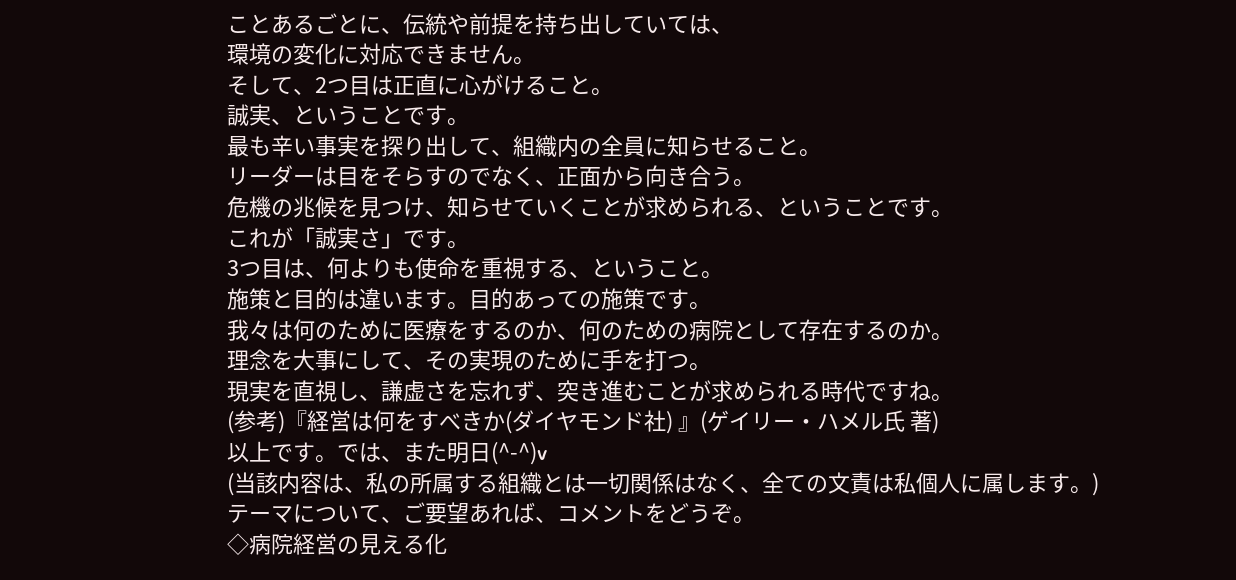ことあるごとに、伝統や前提を持ち出していては、
環境の変化に対応できません。
そして、2つ目は正直に心がけること。
誠実、ということです。
最も辛い事実を探り出して、組織内の全員に知らせること。
リーダーは目をそらすのでなく、正面から向き合う。
危機の兆候を見つけ、知らせていくことが求められる、ということです。
これが「誠実さ」です。
3つ目は、何よりも使命を重視する、ということ。
施策と目的は違います。目的あっての施策です。
我々は何のために医療をするのか、何のための病院として存在するのか。
理念を大事にして、その実現のために手を打つ。
現実を直視し、謙虚さを忘れず、突き進むことが求められる時代ですね。
(参考)『経営は何をすべきか(ダイヤモンド社) 』(ゲイリー・ハメル氏 著)
以上です。では、また明日(^-^)v
(当該内容は、私の所属する組織とは一切関係はなく、全ての文責は私個人に属します。)
テーマについて、ご要望あれば、コメントをどうぞ。
◇病院経営の見える化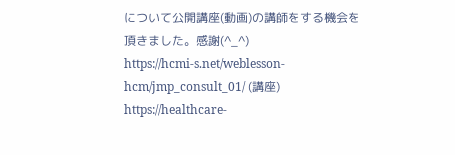について公開講座(動画)の講師をする機会を頂きました。感謝(^_^)
https://hcmi-s.net/weblesson-hcm/jmp_consult_01/ (講座)
https://healthcare-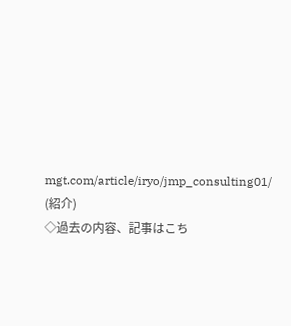mgt.com/article/iryo/jmp_consulting01/ (紹介)
◇過去の内容、記事はこち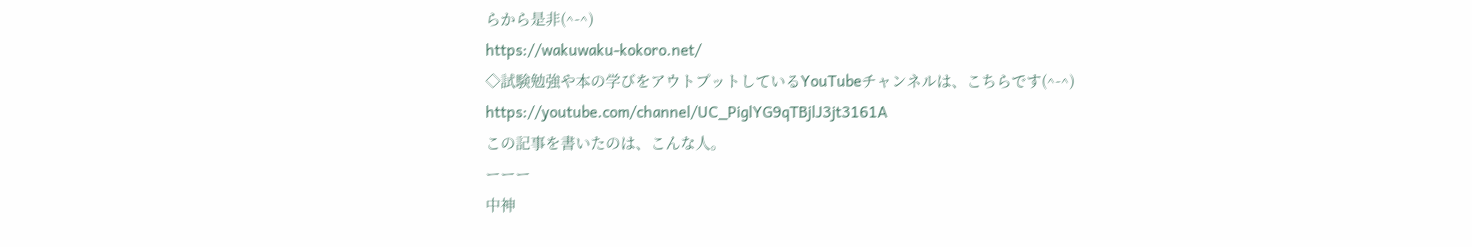らから是非(^-^)
https://wakuwaku-kokoro.net/
◇試験勉強や本の学びをアウトプットしているYouTubeチャンネルは、こちらです(^-^)
https://youtube.com/channel/UC_PiglYG9qTBjlJ3jt3161A
この記事を書いたのは、こんな人。
ーーー
中神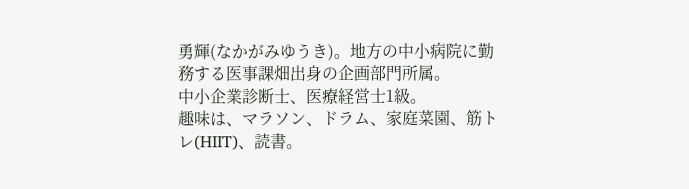勇輝(なかがみゆうき)。地方の中小病院に勤務する医事課畑出身の企画部門所属。
中小企業診断士、医療経営士1級。
趣味は、マラソン、ドラム、家庭菜園、筋トレ(HIIT)、読書。